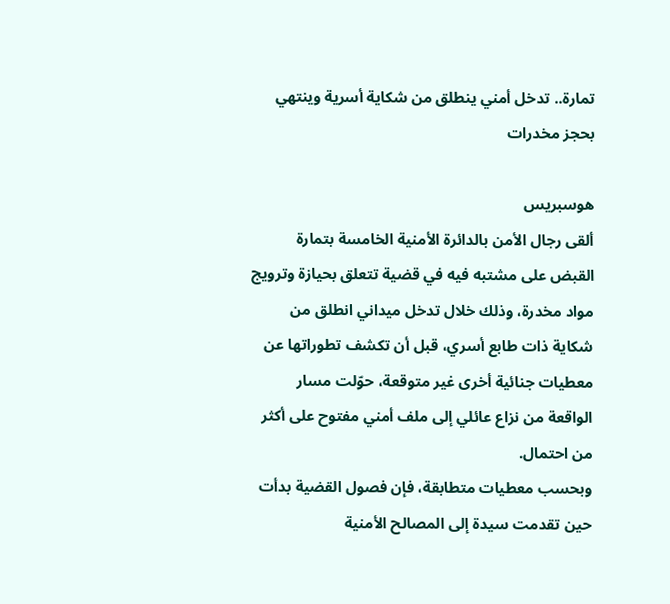تمارة.. تدخل أمني ينطلق من شكاية أسرية وينتهي بحجز مخدرات

هوسبريس
ألقى رجال الأمن بالدائرة الأمنية الخامسة بتمارة القبض على مشتبه فيه في قضية تتعلق بحيازة وترويج مواد مخدرة، وذلك خلال تدخل ميداني انطلق من شكاية ذات طابع أسري، قبل أن تكشف تطوراتها عن معطيات جنائية أخرى غير متوقعة، حوّلت مسار الواقعة من نزاع عائلي إلى ملف أمني مفتوح على أكثر من احتمال.
وبحسب معطيات متطابقة، فإن فصول القضية بدأت حين تقدمت سيدة إلى المصالح الأمنية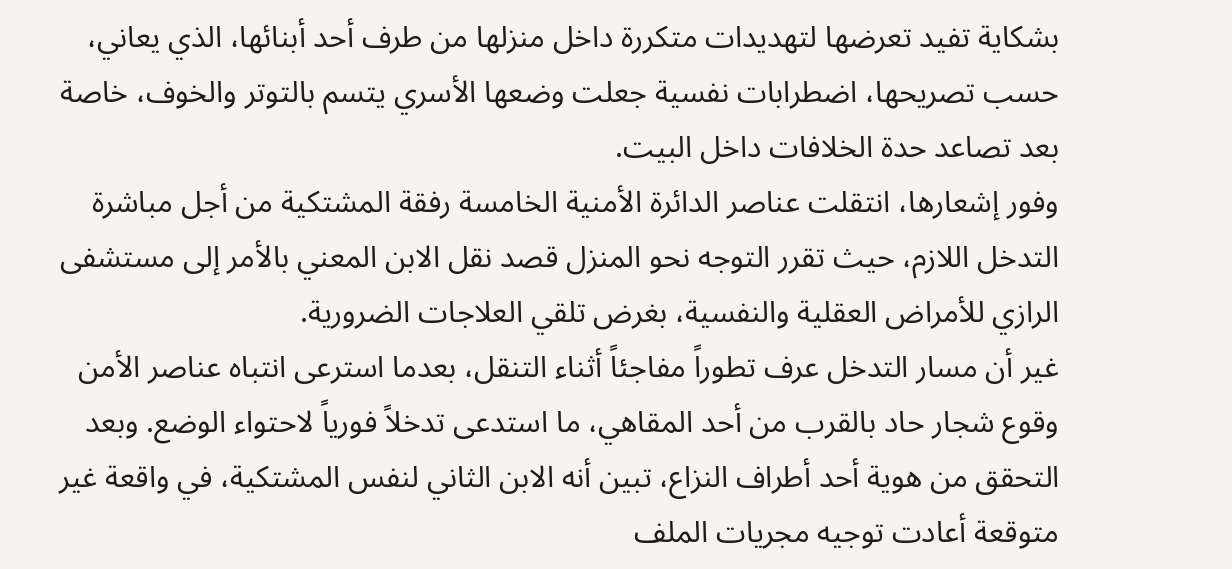بشكاية تفيد تعرضها لتهديدات متكررة داخل منزلها من طرف أحد أبنائها، الذي يعاني، حسب تصريحها، اضطرابات نفسية جعلت وضعها الأسري يتسم بالتوتر والخوف، خاصة بعد تصاعد حدة الخلافات داخل البيت.
وفور إشعارها، انتقلت عناصر الدائرة الأمنية الخامسة رفقة المشتكية من أجل مباشرة التدخل اللازم، حيث تقرر التوجه نحو المنزل قصد نقل الابن المعني بالأمر إلى مستشفى الرازي للأمراض العقلية والنفسية، بغرض تلقي العلاجات الضرورية.
غير أن مسار التدخل عرف تطوراً مفاجئاً أثناء التنقل، بعدما استرعى انتباه عناصر الأمن وقوع شجار حاد بالقرب من أحد المقاهي، ما استدعى تدخلاً فورياً لاحتواء الوضع. وبعد التحقق من هوية أحد أطراف النزاع، تبين أنه الابن الثاني لنفس المشتكية، في واقعة غير متوقعة أعادت توجيه مجريات الملف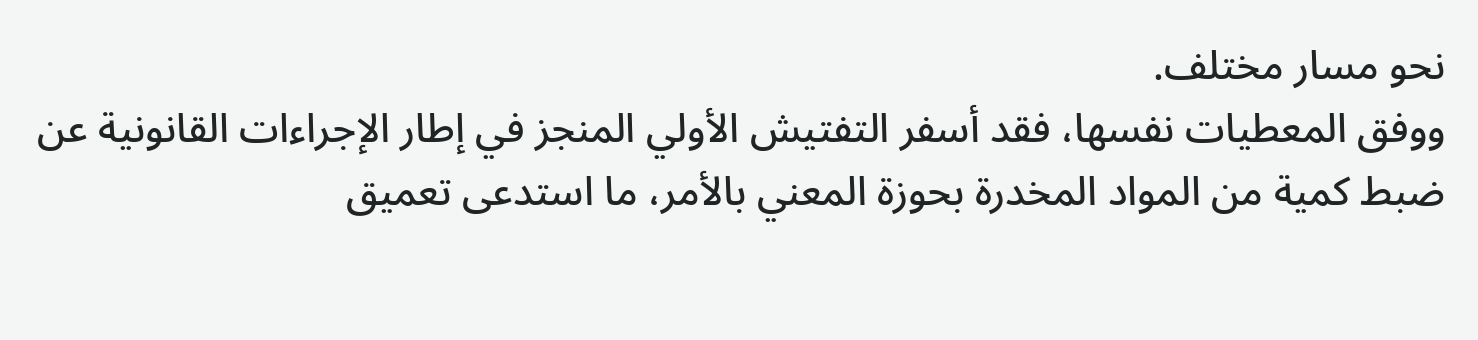نحو مسار مختلف.
ووفق المعطيات نفسها، فقد أسفر التفتيش الأولي المنجز في إطار الإجراءات القانونية عن ضبط كمية من المواد المخدرة بحوزة المعني بالأمر، ما استدعى تعميق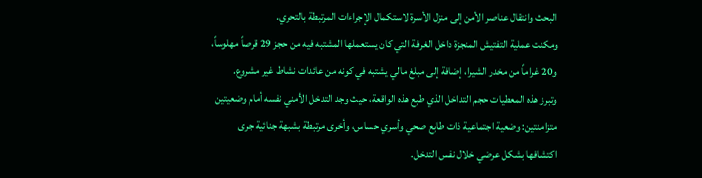البحث وانتقال عناصر الأمن إلى منزل الأسرة لاستكمال الإجراءات المرتبطة بالتحري.
ومكنت عملية التفتيش المنجزة داخل الغرفة التي كان يستعملها المشتبه فيه من حجز 29 قرصاً مهلوساً، و20 غراماً من مخدر الشيرا، إضافة إلى مبلغ مالي يشتبه في كونه من عائدات نشاط غير مشروع.
وتبرز هذه المعطيات حجم التداخل الذي طبع هذه الواقعة، حيث وجد التدخل الأمني نفسه أمام وضعيتين متزامنتين: وضعية اجتماعية ذات طابع صحي وأسري حساس، وأخرى مرتبطة بشبهة جنائية جرى اكتشافها بشكل عرضي خلال نفس التدخل.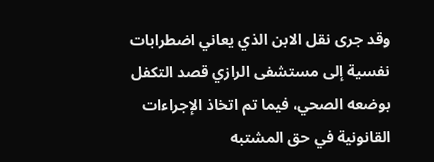وقد جرى نقل الابن الذي يعاني اضطرابات نفسية إلى مستشفى الرازي قصد التكفل بوضعه الصحي، فيما تم اتخاذ الإجراءات القانونية في حق المشتبه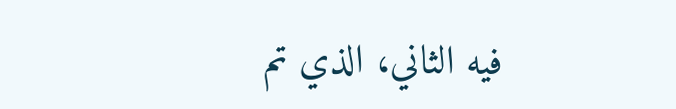فيه الثاني، الذي تم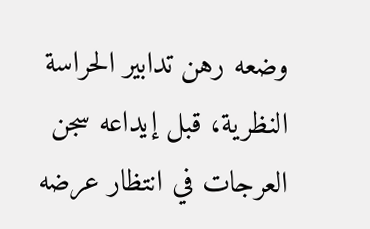وضعه رهن تدابير الحراسة النظرية، قبل إيداعه سجن العرجات في انتظار عرضه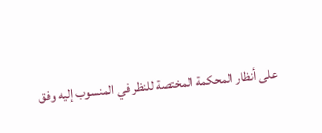على أنظار المحكمة المختصة للنظر في المنسوب إليه وفق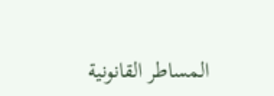المساطر القانونية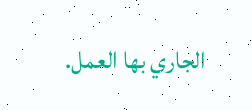الجاري بها العمل.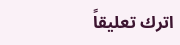اترك تعليقاً